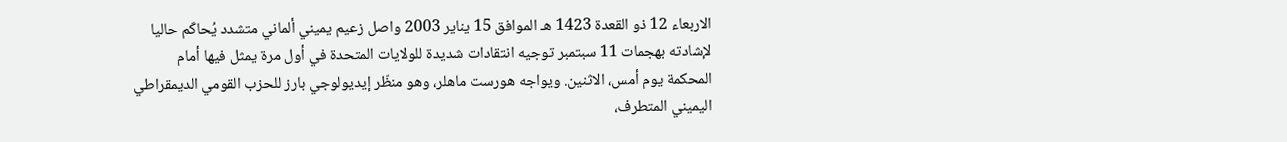الاربعاء 12 ذو القعدة 1423 هـ الموافق 15 يناير 2003 واصل زعيم يميني ألماني متشدد يُحاكَم حاليا لإشادته بهجمات 11 سبتمبر توجيه انتقادات شديدة للولايات المتحدة في أول مرة يمثل فيها أمام المحكمة يوم أمس، الاثنين. ويواجه هورست ماهلر، وهو منظّر إيديولوجي بارز للحزب القومي الديمقراطي اليميني المتطرف،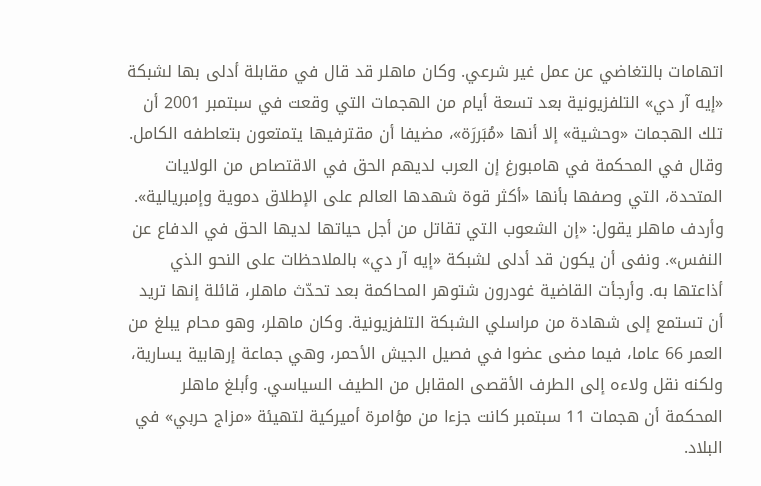اتهامات بالتغاضي عن عمل غير شرعي. وكان ماهلر قد قال في مقابلة أدلى بها لشبكة «إيه آر دي» التلفزيونية بعد تسعة أيام من الهجمات التي وقعت في سبتمبر 2001 أن تلك الهجمات «وحشية» إلا أنها «مُبَررَة»، مضيفا أن مقترفيها يتمتعون بتعاطفه الكامل. وقال في المحكمة في هامبورغ إن العرب لديهم الحق في الاقتصاص من الولايات المتحدة، التي وصفها بأنها «أكثر قوة شهدها العالم على الإطلاق دموية وإمبريالية». وأردف ماهلر يقول: «إن الشعوب التي تقاتل من أجل حياتها لديها الحق في الدفاع عن النفس». ونفى أن يكون قد أدلى لشبكة «إيه آر دي» بالملاحظات على النحو الذي أذاعتها به. وأرجأت القاضية غودرون شتوهر المحاكمة بعد تحدّث ماهلر، قائلة إنها تريد أن تستمع إلى شهادة من مراسلي الشبكة التلفزيونية. وكان ماهلر، وهو محام يبلغ من العمر 66 عاما، فيما مضى عضوا في فصيل الجيش الأحمر، وهي جماعة إرهابية يسارية، ولكنه نقل ولاءه إلى الطرف الأقصى المقابل من الطيف السياسي. وأبلغ ماهلر المحكمة أن هجمات 11 سبتمبر كانت جزءا من مؤامرة أميركية لتهيئة «مزاج حربي» في البلاد.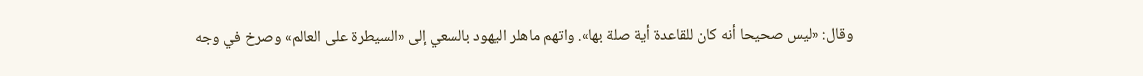وقال: «ليس صحيحا أنه كان للقاعدة أية صلة بها». واتهم ماهلر اليهود بالسعي إلى «السيطرة على العالم» وصرخ في وجه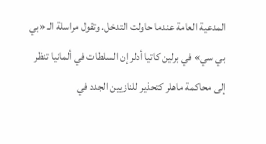المدعية العامة عندما حاولت التدخل. وتقول مراسلة الـ «بي بي سي» في برلين كاتيا أدلر إن السلطات في ألمانيا تنظر إلى محاكمة ماهلر كتحذير للنازيين الجدد في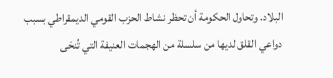البلاد. وتحاول الحكومة أن تحظر نشاط الحزب القومي الديمقراطي بسبب دواعي القلق لديها من سلسلة من الهجمات العنيفة التي تُنحَى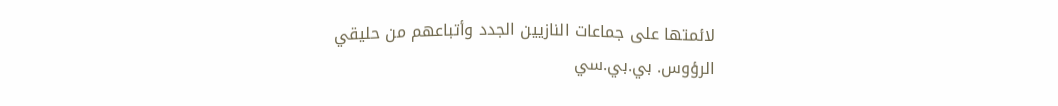لائمتها على جماعات النازيين الجدد وأتباعهم من حليقي الرؤوس. بي.بي.سي